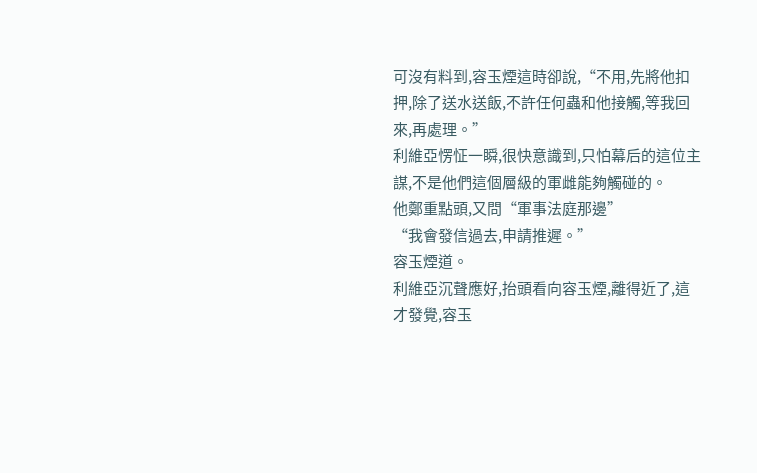可沒有料到,容玉煙這時卻說,“不用,先將他扣押,除了送水送飯,不許任何蟲和他接觸,等我回來,再處理。”
利維亞愣怔一瞬,很快意識到,只怕幕后的這位主謀,不是他們這個層級的軍雌能夠觸碰的。
他鄭重點頭,又問“軍事法庭那邊”
“我會發信過去,申請推遲。”
容玉煙道。
利維亞沉聲應好,抬頭看向容玉煙,離得近了,這才發覺,容玉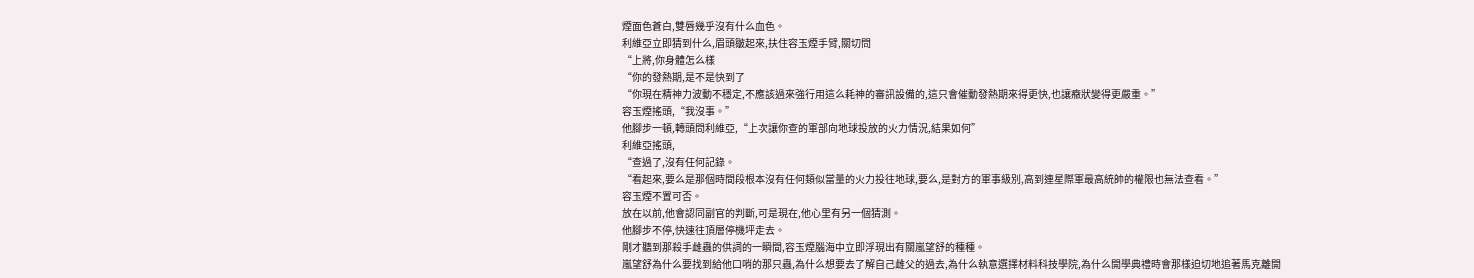煙面色蒼白,雙唇幾乎沒有什么血色。
利維亞立即猜到什么,眉頭皺起來,扶住容玉煙手臂,關切問
“上將,你身體怎么樣
“你的發熱期,是不是快到了
“你現在精神力波動不穩定,不應該過來強行用這么耗神的審訊設備的,這只會催動發熱期來得更快,也讓癥狀變得更嚴重。”
容玉煙搖頭,“我沒事。”
他腳步一頓,轉頭問利維亞,“上次讓你查的軍部向地球投放的火力情況,結果如何”
利維亞搖頭,
“查過了,沒有任何記錄。
“看起來,要么是那個時間段根本沒有任何類似當量的火力投往地球,要么,是對方的軍事級別,高到連星際軍最高統帥的權限也無法查看。”
容玉煙不置可否。
放在以前,他會認同副官的判斷,可是現在,他心里有另一個猜測。
他腳步不停,快速往頂層停機坪走去。
剛才聽到那殺手雌蟲的供詞的一瞬間,容玉煙腦海中立即浮現出有關嵐望舒的種種。
嵐望舒為什么要找到給他口哨的那只蟲,為什么想要去了解自己雌父的過去,為什么執意選擇材料科技學院,為什么開學典禮時會那樣迫切地追著馬克離開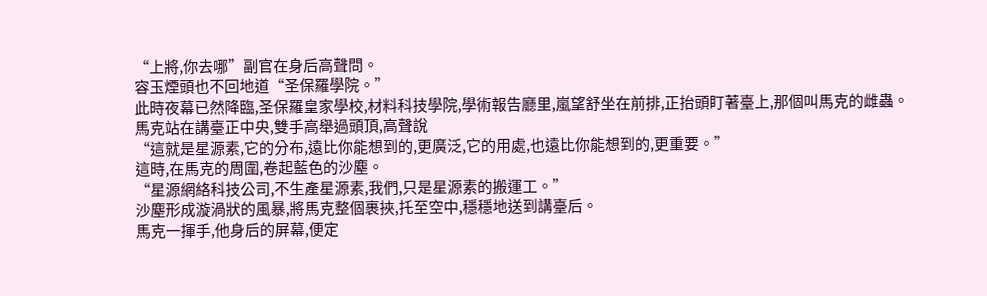“上將,你去哪”副官在身后高聲問。
容玉煙頭也不回地道“圣保羅學院。”
此時夜幕已然降臨,圣保羅皇家學校,材料科技學院,學術報告廳里,嵐望舒坐在前排,正抬頭盯著臺上,那個叫馬克的雌蟲。
馬克站在講臺正中央,雙手高舉過頭頂,高聲說
“這就是星源素,它的分布,遠比你能想到的,更廣泛,它的用處,也遠比你能想到的,更重要。”
這時,在馬克的周圍,卷起藍色的沙塵。
“星源網絡科技公司,不生產星源素,我們,只是星源素的搬運工。”
沙塵形成漩渦狀的風暴,將馬克整個裹挾,托至空中,穩穩地送到講臺后。
馬克一揮手,他身后的屏幕,便定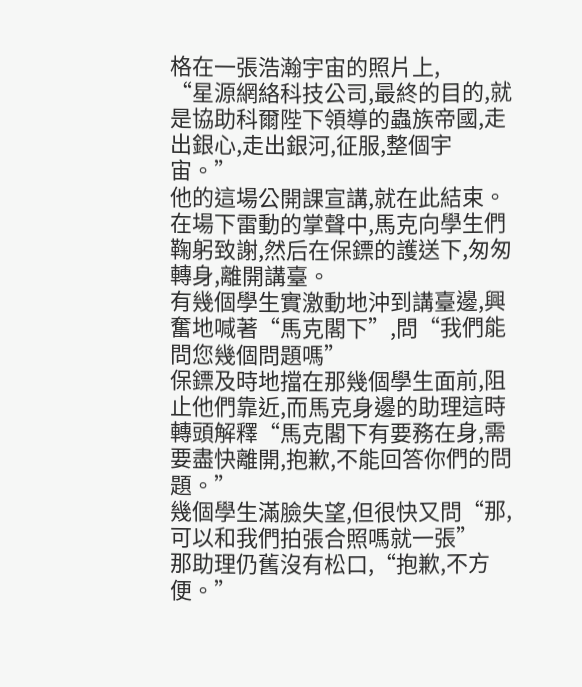格在一張浩瀚宇宙的照片上,
“星源網絡科技公司,最終的目的,就是協助科爾陛下領導的蟲族帝國,走出銀心,走出銀河,征服,整個宇宙。”
他的這場公開課宣講,就在此結束。
在場下雷動的掌聲中,馬克向學生們鞠躬致謝,然后在保鏢的護送下,匆匆轉身,離開講臺。
有幾個學生實激動地沖到講臺邊,興奮地喊著“馬克閣下”,問“我們能問您幾個問題嗎”
保鏢及時地擋在那幾個學生面前,阻止他們靠近,而馬克身邊的助理這時轉頭解釋“馬克閣下有要務在身,需要盡快離開,抱歉,不能回答你們的問題。”
幾個學生滿臉失望,但很快又問“那,可以和我們拍張合照嗎就一張”
那助理仍舊沒有松口,“抱歉,不方便。”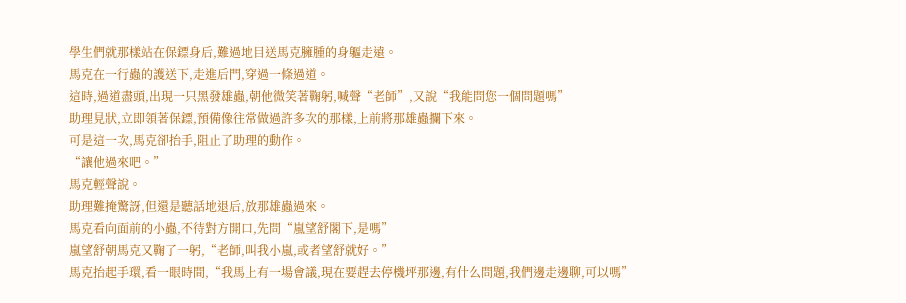學生們就那樣站在保鏢身后,難過地目送馬克臃腫的身軀走遠。
馬克在一行蟲的護送下,走進后門,穿過一條過道。
這時,過道盡頭,出現一只黑發雄蟲,朝他微笑著鞠躬,喊聲“老師”,又說“我能問您一個問題嗎”
助理見狀,立即領著保鏢,預備像往常做過許多次的那樣,上前將那雄蟲攔下來。
可是這一次,馬克卻抬手,阻止了助理的動作。
“讓他過來吧。”
馬克輕聲說。
助理難掩驚訝,但還是聽話地退后,放那雄蟲過來。
馬克看向面前的小蟲,不待對方開口,先問“嵐望舒閣下,是嗎”
嵐望舒朝馬克又鞠了一躬,“老師,叫我小嵐,或者望舒就好。”
馬克抬起手環,看一眼時間,“我馬上有一場會議,現在要趕去停機坪那邊,有什么問題,我們邊走邊聊,可以嗎”